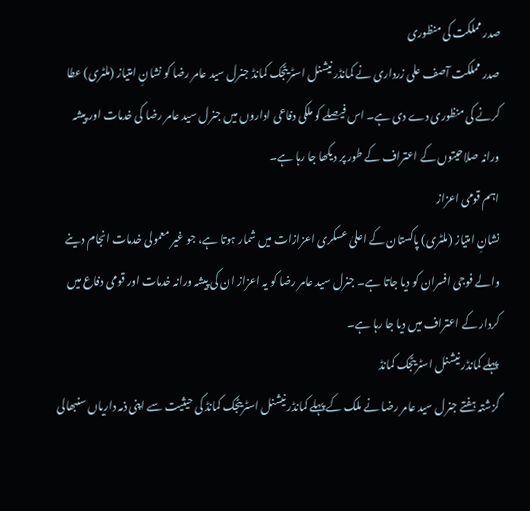صدر مملکت کی منظوری
صدر مملکت آصف علی زرداری نے کمانڈر نیشنل اسٹریٹجک کمانڈ جنرل سید عامر رضا کو نشانِ امتیاز (ملٹری) عطا کرنے کی منظوری دے دی ہے۔ اس فیصلے کو ملکی دفاعی اداروں میں جنرل سید عامر رضا کی خدمات اور پیشہ ورانہ صلاحیتوں کے اعتراف کے طور پر دیکھا جا رہا ہے۔
اہم قومی اعزاز
نشانِ امتیاز (ملٹری) پاکستان کے اعلیٰ عسکری اعزازات میں شمار ہوتا ہے، جو غیر معمولی خدمات انجام دینے والے فوجی افسران کو دیا جاتا ہے۔ جنرل سید عامر رضا کو یہ اعزاز ان کی پیشہ ورانہ خدمات اور قومی دفاع میں کردار کے اعتراف میں دیا جا رہا ہے۔
پہلے کمانڈر نیشنل اسٹریٹجک کمانڈ
گزشتہ ہفتے جنرل سید عامر رضا نے ملک کے پہلے کمانڈر نیشنل اسٹریٹجک کمانڈ کی حیثیت سے اپنی ذمہ داریاں سنبھالی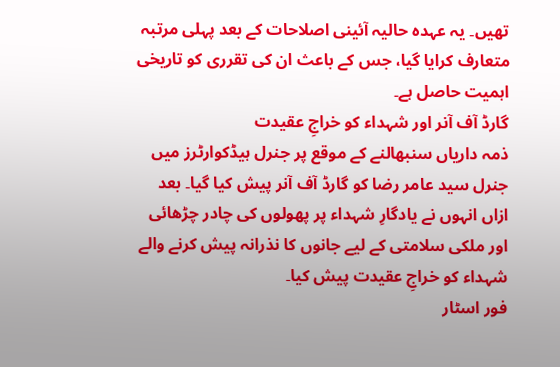تھیں۔ یہ عہدہ حالیہ آئینی اصلاحات کے بعد پہلی مرتبہ متعارف کرایا گیا، جس کے باعث ان کی تقرری کو تاریخی اہمیت حاصل ہے۔
گارڈ آف آنر اور شہداء کو خراجِ عقیدت
ذمہ داریاں سنبھالنے کے موقع پر جنرل ہیڈکوارٹرز میں جنرل سید عامر رضا کو گارڈ آف آنر پیش کیا گیا۔ بعد ازاں انہوں نے یادگارِ شہداء پر پھولوں کی چادر چڑھائی اور ملکی سلامتی کے لیے جانوں کا نذرانہ پیش کرنے والے شہداء کو خراجِ عقیدت پیش کیا۔
فور اسٹار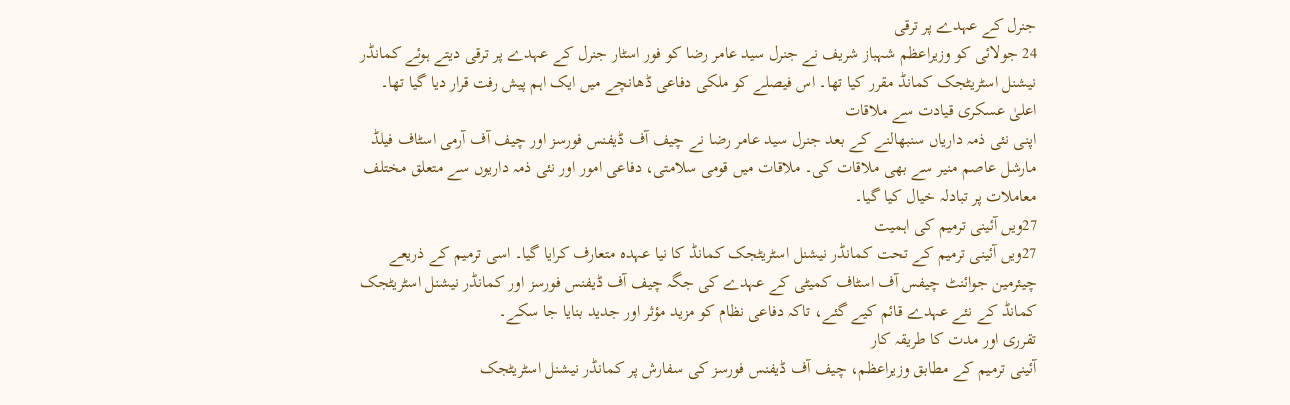جنرل کے عہدے پر ترقی
24 جولائی کو وزیراعظم شہباز شریف نے جنرل سید عامر رضا کو فور اسٹار جنرل کے عہدے پر ترقی دیتے ہوئے کمانڈر نیشنل اسٹریٹجک کمانڈ مقرر کیا تھا۔ اس فیصلے کو ملکی دفاعی ڈھانچے میں ایک اہم پیش رفت قرار دیا گیا تھا۔
اعلیٰ عسکری قیادت سے ملاقات
اپنی نئی ذمہ داریاں سنبھالنے کے بعد جنرل سید عامر رضا نے چیف آف ڈیفنس فورسز اور چیف آف آرمی اسٹاف فیلڈ مارشل عاصم منیر سے بھی ملاقات کی۔ ملاقات میں قومی سلامتی، دفاعی امور اور نئی ذمہ داریوں سے متعلق مختلف معاملات پر تبادلہ خیال کیا گیا۔
27ویں آئینی ترمیم کی اہمیت
27ویں آئینی ترمیم کے تحت کمانڈر نیشنل اسٹریٹجک کمانڈ کا نیا عہدہ متعارف کرایا گیا۔ اسی ترمیم کے ذریعے چیئرمین جوائنٹ چیفس آف اسٹاف کمیٹی کے عہدے کی جگہ چیف آف ڈیفنس فورسز اور کمانڈر نیشنل اسٹریٹجک کمانڈ کے نئے عہدے قائم کیے گئے، تاکہ دفاعی نظام کو مزید مؤثر اور جدید بنایا جا سکے۔
تقرری اور مدت کا طریقہ کار
آئینی ترمیم کے مطابق وزیراعظم، چیف آف ڈیفنس فورسز کی سفارش پر کمانڈر نیشنل اسٹریٹجک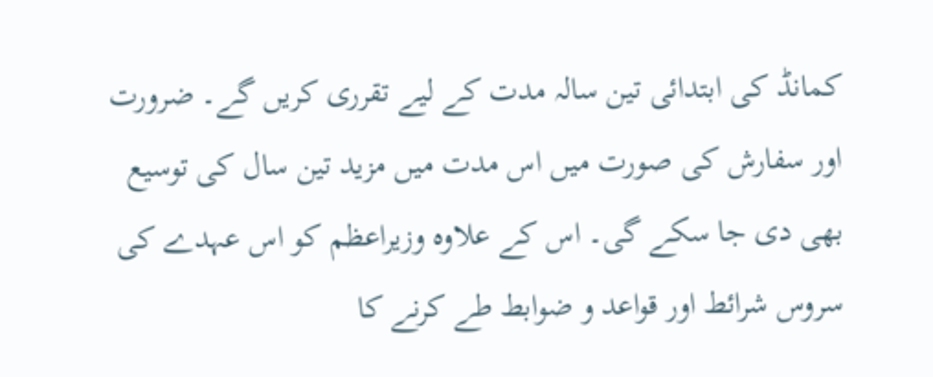کمانڈ کی ابتدائی تین سالہ مدت کے لیے تقرری کریں گے۔ ضرورت اور سفارش کی صورت میں اس مدت میں مزید تین سال کی توسیع بھی دی جا سکے گی۔ اس کے علاوہ وزیراعظم کو اس عہدے کی سروس شرائط اور قواعد و ضوابط طے کرنے کا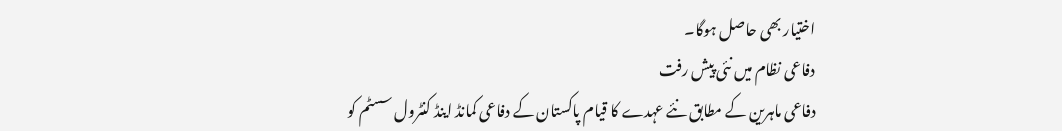اختیار بھی حاصل ہوگا۔
دفاعی نظام میں نئی پیش رفت
دفاعی ماہرین کے مطابق نئے عہدے کا قیام پاکستان کے دفاعی کمانڈ اینڈ کنٹرول سسٹم کو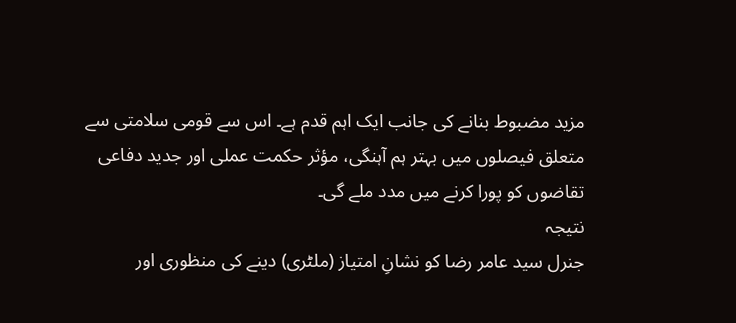مزید مضبوط بنانے کی جانب ایک اہم قدم ہے۔ اس سے قومی سلامتی سے متعلق فیصلوں میں بہتر ہم آہنگی، مؤثر حکمت عملی اور جدید دفاعی تقاضوں کو پورا کرنے میں مدد ملے گی۔
نتیجہ
جنرل سید عامر رضا کو نشانِ امتیاز (ملٹری) دینے کی منظوری اور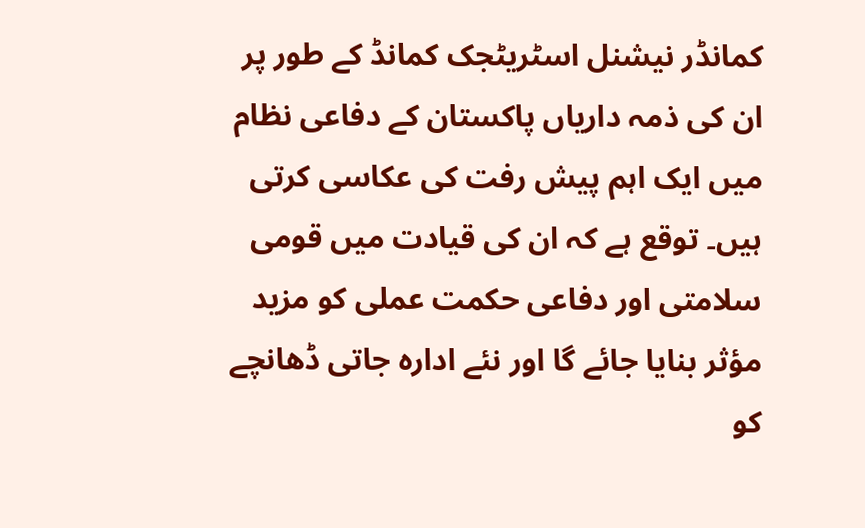کمانڈر نیشنل اسٹریٹجک کمانڈ کے طور پر ان کی ذمہ داریاں پاکستان کے دفاعی نظام میں ایک اہم پیش رفت کی عکاسی کرتی ہیں۔ توقع ہے کہ ان کی قیادت میں قومی سلامتی اور دفاعی حکمت عملی کو مزید مؤثر بنایا جائے گا اور نئے ادارہ جاتی ڈھانچے کو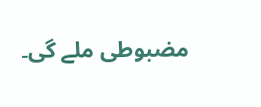مضبوطی ملے گی۔